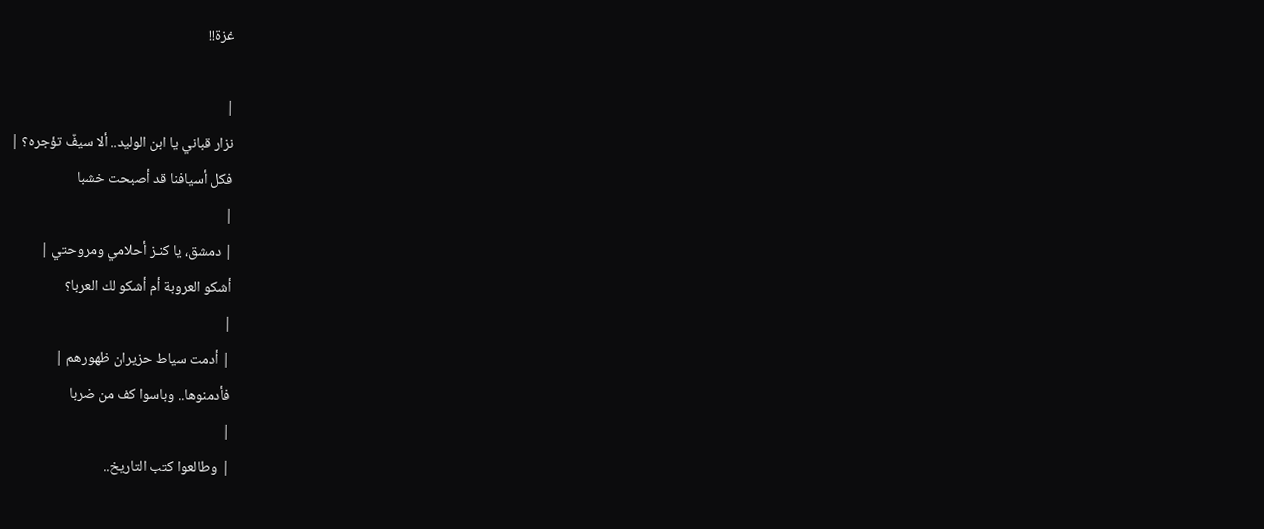غزة!!

|
نزار قباني يا ابن الوليد.. ألا سيفٌ تؤجره؟ |
فكل أسيافنا قد أصبحت خشبا
|
| دمشق، يا كنـز أحلامي ومروحتي |
أشكو العروبة أم أشكو لك العربا؟
|
| أدمت سياط حزيران ظهورهم |
فأدمنوها.. وباسوا كف من ضربا
|
| وطالعوا كتب التاريخ..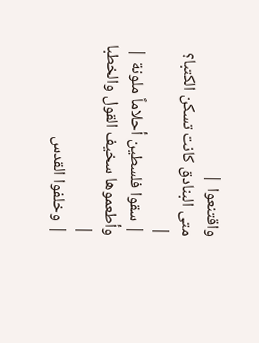واقتنعوا |
متى البنادق كانت تسكن الكتبا؟
|
| سقوا فلسطين أحلاماً ملونة |
وأطعموها سخيف القول والخطبا
|
| وخلفوا القدس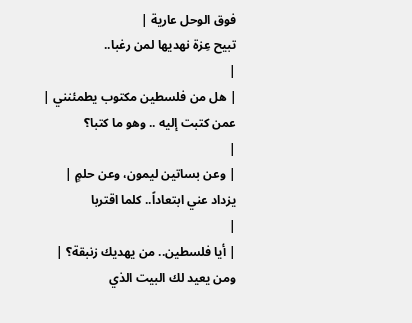فوق الوحل عارية |
تبيح عِزة نهديها لمن رغبا..
|
| هل من فلسطين مكتوب يطمئنني |
عمن كتبت إليه .. وهو ما كتبا؟
|
| وعن بساتين ليمون، وعن حلمٍ |
يزداد عني ابتعاداً.. كلما اقتربا
|
| أيا فلسطين.. من يهديك زنبقة؟ |
ومن يعيد لك البيت الذي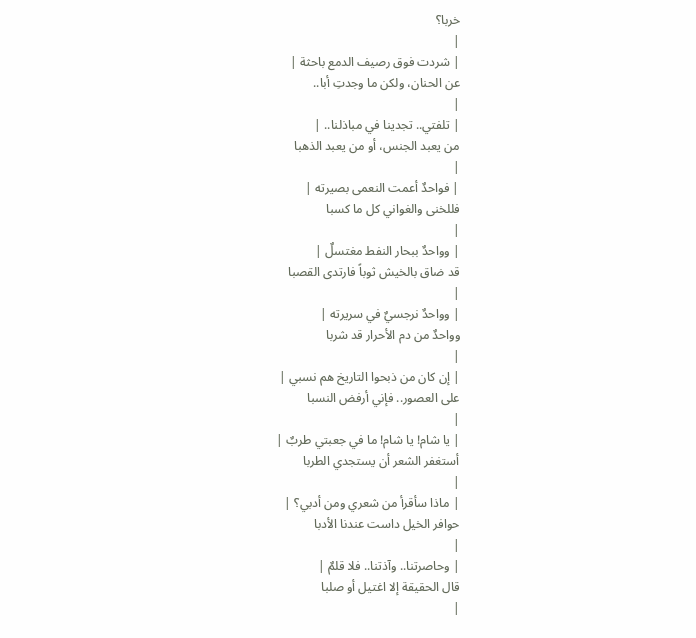خربا؟
|
| شردت فوق رصيف الدمع باحثة |
عن الحنان، ولكن ما وجدتِ أبا..
|
| تلفتي.. تجدينا في مباذلنا.. |
من يعبد الجنس، أو من يعبد الذهبا
|
| فواحدٌ أعمت النعمى بصيرته |
فللخنى والغواني كل ما كسبا
|
| وواحدٌ ببحار النفط مغتسلٌ |
قد ضاق بالخيش ثوباً فارتدى القصبا
|
| وواحدٌ نرجسيٌ في سريرته |
وواحدٌ من دم الأحرار قد شربا
|
| إن كان من ذبحوا التاريخ هم نسبي |
على العصور.. فإني أرفض النسبا
|
| يا شام! يا شام! ما في جعبتي طربٌ |
أستغفر الشعر أن يستجدي الطربا
|
| ماذا سأقرأ من شعري ومن أدبي؟ |
حوافر الخيل داست عندنا الأدبا
|
| وحاصرتنا.. وآذتنا.. فلا قلمٌ |
قال الحقيقة إلا اغتيل أو صلبا
|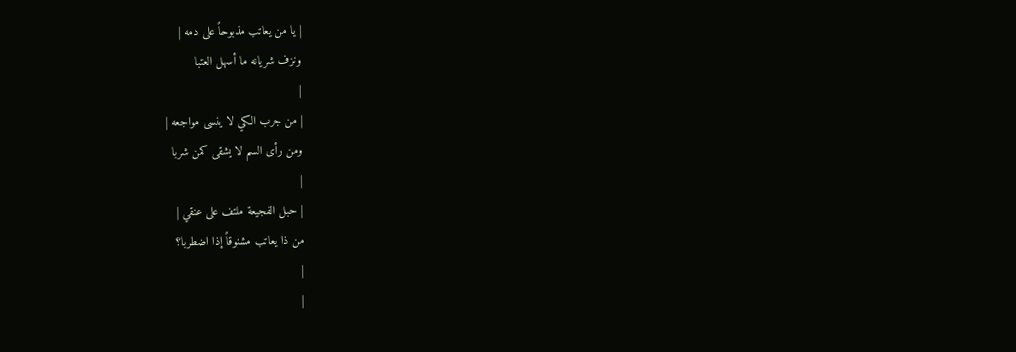| يا من يعاتب مذبوحاً على دمه |
ونزف شريانه ما أسهل العتبا
|
| من جرب الكي لا ينسى مواجعه |
ومن رأى السم لا يشقى كمن شربا
|
| حبل الفجيعة ملتف على عنقي |
من ذا يعاتب مشنوقاً إذا اضطربا؟
|
|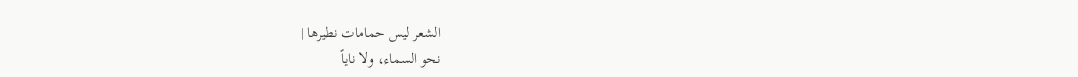الشعر ليس حمامات نطيرها |
نحو السماء، ولا ناياً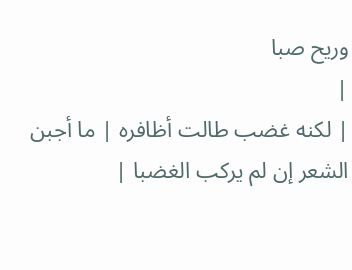وريح صبا
|
| لكنه غضب طالت أظافره | ما أجبن الشعر إن لم يركب الغضبا |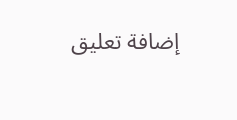إضافة تعليق